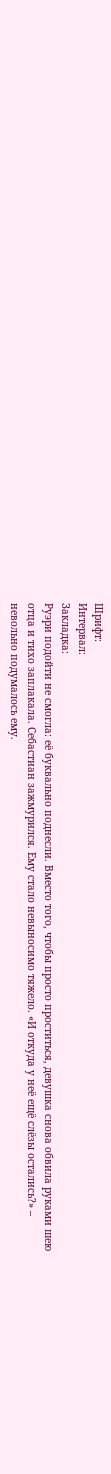Шрифт:
Интервал:
Закладка:
Руэри подойти не смогла: её буквально поднесли. Вместо того, чтобы просто проститься, девушка снова обвила руками шею отца и тихо заплакала. Себастиан зажмурился. Ему стало невыносимо тяжело. «И откуда у неё ещё слёзы остались?» – невольно подумалось ему.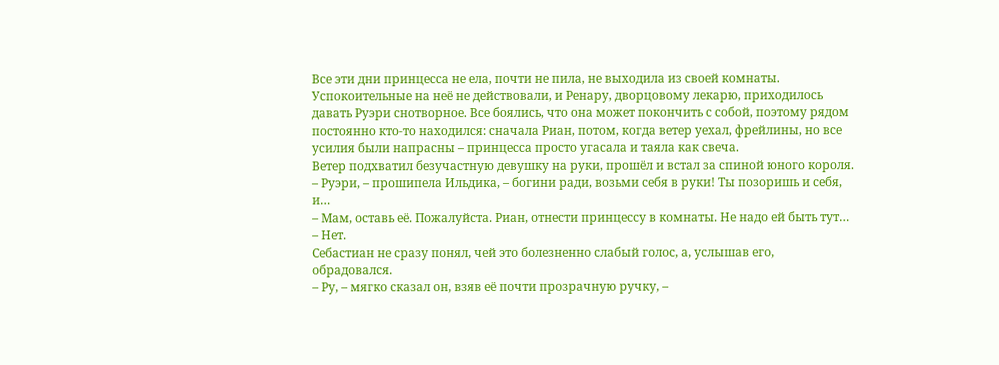Все эти дни принцесса не ела, почти не пила, не выходила из своей комнаты. Успокоительные на неё не действовали, и Ренару, дворцовому лекарю, приходилось давать Руэри снотворное. Все боялись, что она может покончить с собой, поэтому рядом постоянно кто-то находился: сначала Риан, потом, когда ветер уехал, фрейлины, но все усилия были напрасны – принцесса просто угасала и таяла как свеча.
Ветер подхватил безучастную девушку на руки, прошёл и встал за спиной юного короля.
– Руэри, – прошипела Ильдика, – богини ради, возьми себя в руки! Ты позоришь и себя, и…
– Мам, оставь её. Пожалуйста. Риан, отнести принцессу в комнаты. Не надо ей быть тут…
– Нет.
Себастиан не сразу понял, чей это болезненно слабый голос, а, услышав его, обрадовался.
– Ру, – мягко сказал он, взяв её почти прозрачную ручку, –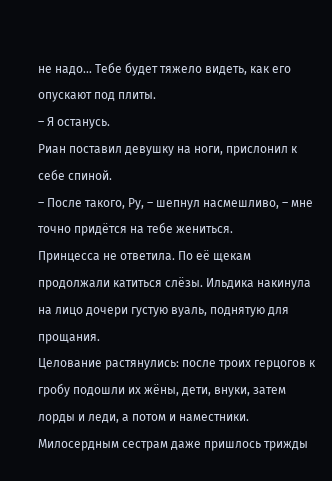не надо… Тебе будет тяжело видеть, как его опускают под плиты.
– Я останусь.
Риан поставил девушку на ноги, прислонил к себе спиной.
– После такого, Ру, – шепнул насмешливо, – мне точно придётся на тебе жениться.
Принцесса не ответила. По её щекам продолжали катиться слёзы. Ильдика накинула на лицо дочери густую вуаль, поднятую для прощания.
Целование растянулись: после троих герцогов к гробу подошли их жёны, дети, внуки, затем лорды и леди, а потом и наместники. Милосердным сестрам даже пришлось трижды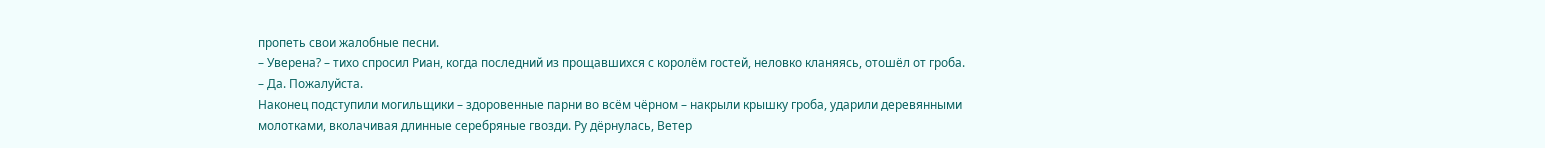пропеть свои жалобные песни.
– Уверена? – тихо спросил Риан, когда последний из прощавшихся с королём гостей, неловко кланяясь, отошёл от гроба.
– Да. Пожалуйста.
Наконец подступили могильщики – здоровенные парни во всём чёрном – накрыли крышку гроба, ударили деревянными молотками, вколачивая длинные серебряные гвозди. Ру дёрнулась, Ветер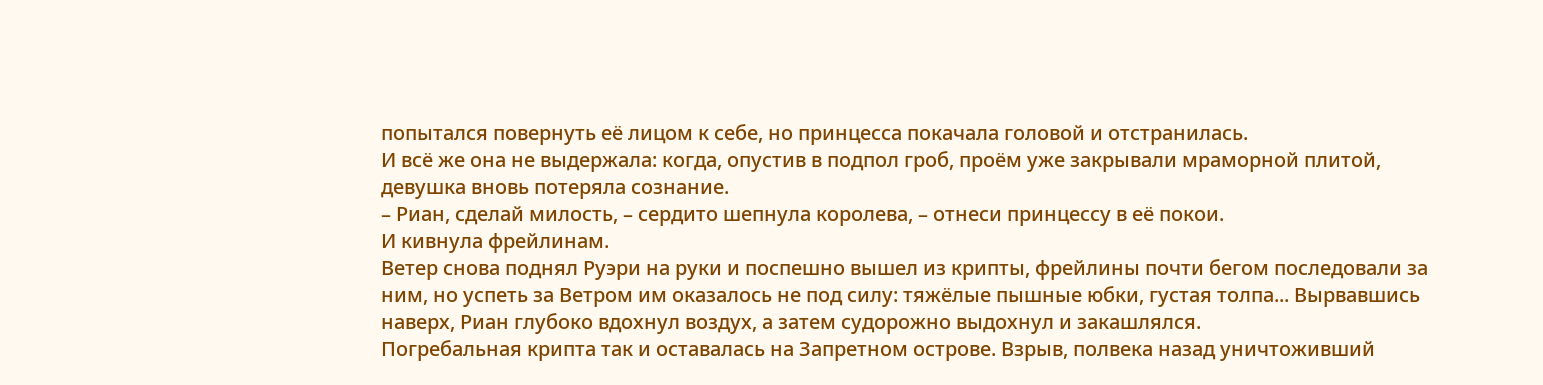попытался повернуть её лицом к себе, но принцесса покачала головой и отстранилась.
И всё же она не выдержала: когда, опустив в подпол гроб, проём уже закрывали мраморной плитой, девушка вновь потеряла сознание.
– Риан, сделай милость, – сердито шепнула королева, – отнеси принцессу в её покои.
И кивнула фрейлинам.
Ветер снова поднял Руэри на руки и поспешно вышел из крипты, фрейлины почти бегом последовали за ним, но успеть за Ветром им оказалось не под силу: тяжёлые пышные юбки, густая толпа... Вырвавшись наверх, Риан глубоко вдохнул воздух, а затем судорожно выдохнул и закашлялся.
Погребальная крипта так и оставалась на Запретном острове. Взрыв, полвека назад уничтоживший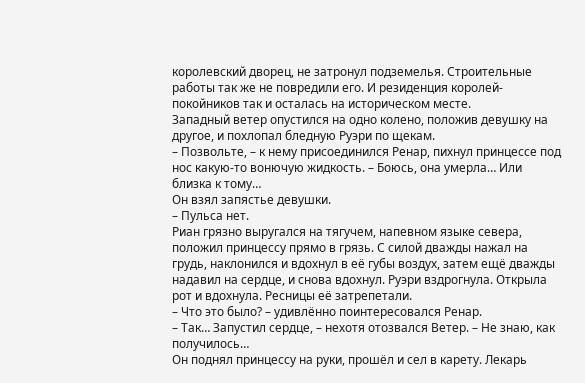королевский дворец, не затронул подземелья. Строительные работы так же не повредили его. И резиденция королей-покойников так и осталась на историческом месте.
Западный ветер опустился на одно колено, положив девушку на другое, и похлопал бледную Руэри по щекам.
– Позвольте, – к нему присоединился Ренар, пихнул принцессе под нос какую-то вонючую жидкость. – Боюсь, она умерла… Или близка к тому…
Он взял запястье девушки.
– Пульса нет.
Риан грязно выругался на тягучем, напевном языке севера, положил принцессу прямо в грязь. С силой дважды нажал на грудь, наклонился и вдохнул в её губы воздух, затем ещё дважды надавил на сердце, и снова вдохнул. Руэри вздрогнула. Открыла рот и вдохнула. Ресницы её затрепетали.
– Что это было? – удивлённо поинтересовался Ренар.
– Так… Запустил сердце, – нехотя отозвался Ветер. – Не знаю, как получилось…
Он поднял принцессу на руки, прошёл и сел в карету. Лекарь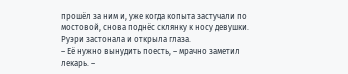прошёл за ним и, уже когда копыта застучали по мостовой, снова поднёс склянку к носу девушки. Руэри застонала и открыла глаза.
– Её нужно вынудить поесть, – мрачно заметил лекарь. –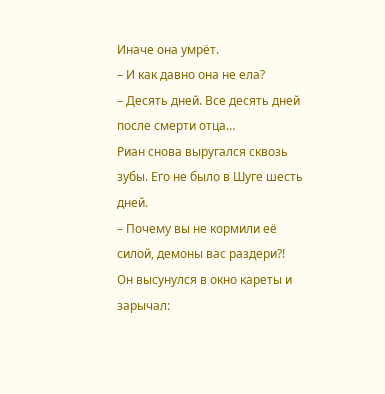Иначе она умрёт.
– И как давно она не ела?
– Десять дней. Все десять дней после смерти отца…
Риан снова выругался сквозь зубы. Его не было в Шуге шесть дней.
– Почему вы не кормили её силой, демоны вас раздери?!
Он высунулся в окно кареты и зарычал: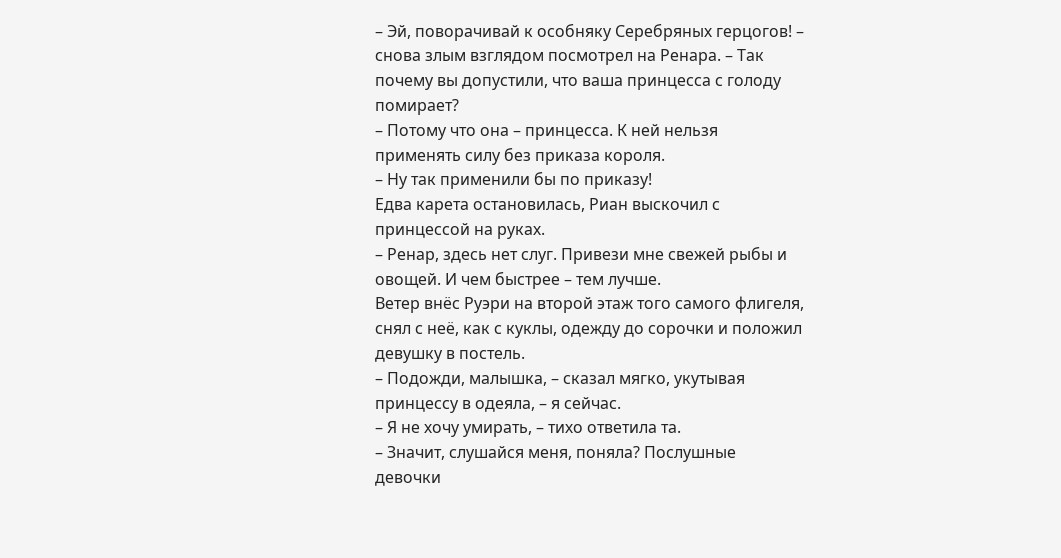– Эй, поворачивай к особняку Серебряных герцогов! – снова злым взглядом посмотрел на Ренара. – Так почему вы допустили, что ваша принцесса с голоду помирает?
– Потому что она – принцесса. К ней нельзя применять силу без приказа короля.
– Ну так применили бы по приказу!
Едва карета остановилась, Риан выскочил с принцессой на руках.
– Ренар, здесь нет слуг. Привези мне свежей рыбы и овощей. И чем быстрее – тем лучше.
Ветер внёс Руэри на второй этаж того самого флигеля, снял с неё, как с куклы, одежду до сорочки и положил девушку в постель.
– Подожди, малышка, – сказал мягко, укутывая принцессу в одеяла, – я сейчас.
– Я не хочу умирать, – тихо ответила та.
– Значит, слушайся меня, поняла? Послушные девочки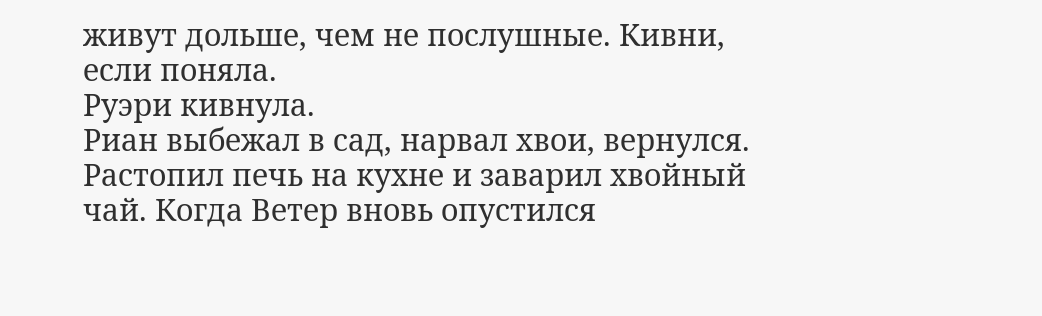живут дольше, чем не послушные. Кивни, если поняла.
Руэри кивнула.
Риан выбежал в сад, нарвал хвои, вернулся. Растопил печь на кухне и заварил хвойный чай. Когда Ветер вновь опустился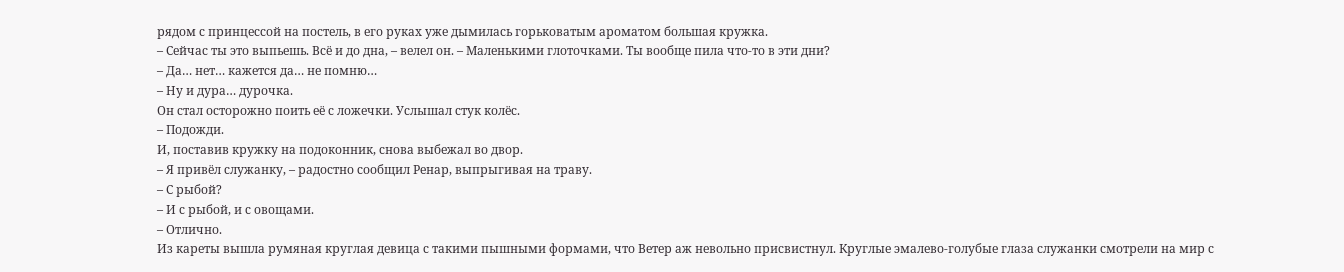рядом с принцессой на постель, в его руках уже дымилась горьковатым ароматом большая кружка.
– Сейчас ты это выпьешь. Всё и до дна, – велел он. – Маленькими глоточками. Ты вообще пила что-то в эти дни?
– Да… нет… кажется да… не помню…
– Ну и дура… дурочка.
Он стал осторожно поить её с ложечки. Услышал стук колёс.
– Подожди.
И, поставив кружку на подоконник, снова выбежал во двор.
– Я привёл служанку, – радостно сообщил Ренар, выпрыгивая на траву.
– С рыбой?
– И с рыбой, и с овощами.
– Отлично.
Из кареты вышла румяная круглая девица с такими пышными формами, что Ветер аж невольно присвистнул. Круглые эмалево-голубые глаза служанки смотрели на мир с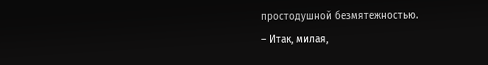простодушной безмятежностью.
– Итак, милая,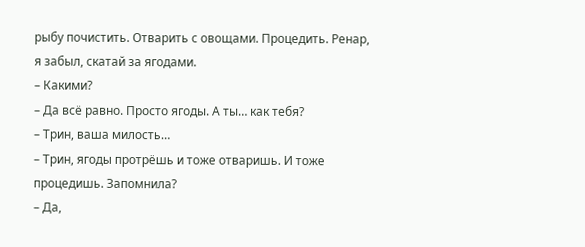рыбу почистить. Отварить с овощами. Процедить. Ренар, я забыл, скатай за ягодами.
– Какими?
– Да всё равно. Просто ягоды. А ты… как тебя?
– Трин, ваша милость…
– Трин, ягоды протрёшь и тоже отваришь. И тоже процедишь. Запомнила?
– Да,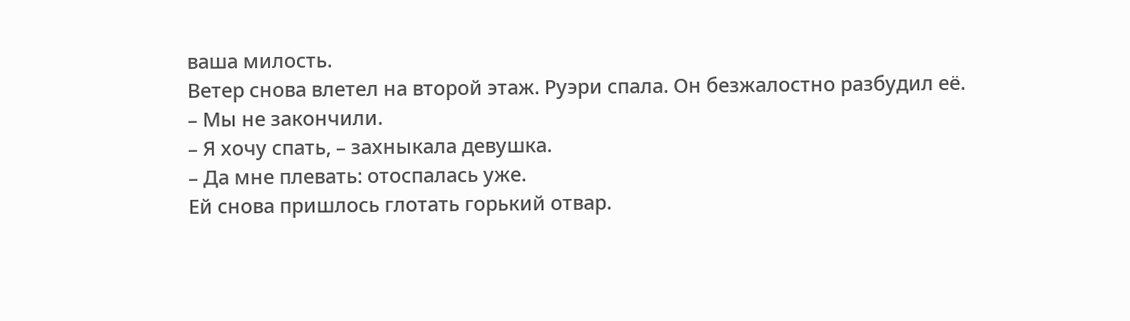ваша милость.
Ветер снова влетел на второй этаж. Руэри спала. Он безжалостно разбудил её.
– Мы не закончили.
– Я хочу спать, – захныкала девушка.
– Да мне плевать: отоспалась уже.
Ей снова пришлось глотать горький отвар.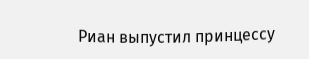Риан выпустил принцессу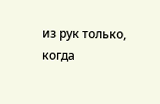из рук только, когда